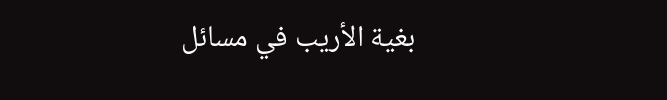بغية الأريب في مسائل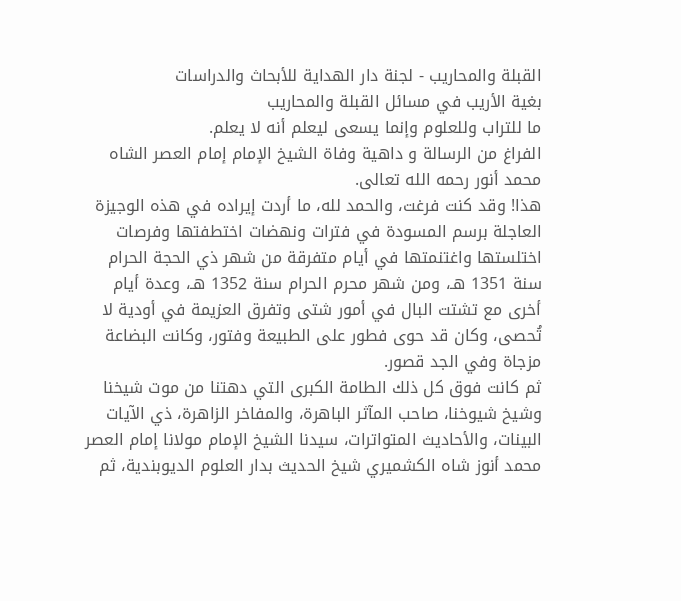القبلة والمحاريب - لجنة دار الهداية للأبحاث والدراسات
بغية الأريب في مسائل القبلة والمحاريب
ما للتراب وللعلوم وإنما يسعى ليعلم أنه لا يعلم.
الفراغ من الرسالة و داهية وفاة الشيخ الإمام إمام العصر الشاه محمد أنور رحمه الله تعالى.
هذا! وقد كنت فرغت، والحمد لله، ما أردت إيراده في هذه الوجيزة العاجلة برسم المسودة في فترات ونهضات اختطفتها وفرصات اختلستها واغتنمتها في أيام متفرقة من شهر ذي الحجة الحرام سنة 1351 هـ، ومن شهر محرم الحرام سنة 1352 هـ، وعدة أيام أخرى مع تشتت البال في أمور شتى وتفرق العزيمة في أودية لا تُحصى، وكان قد حوى فطور على الطبيعة وفتور، وكانت البضاعة مزجاة وفي الجد قصور.
ثم كانت فوق كل ذلك الطامة الكبرى التي دهتنا من موت شيخنا وشيخ شيوخنا، صاحب المآثر الباهرة، والمفاخر الزاهرة، ذي الآيات البينات، والأحاديث المتواترات، سيدنا الشيخ الإمام مولانا إمام العصر محمد أنوز شاه الكشميري شيخ الحديث بدار العلوم الديوبندية، ثم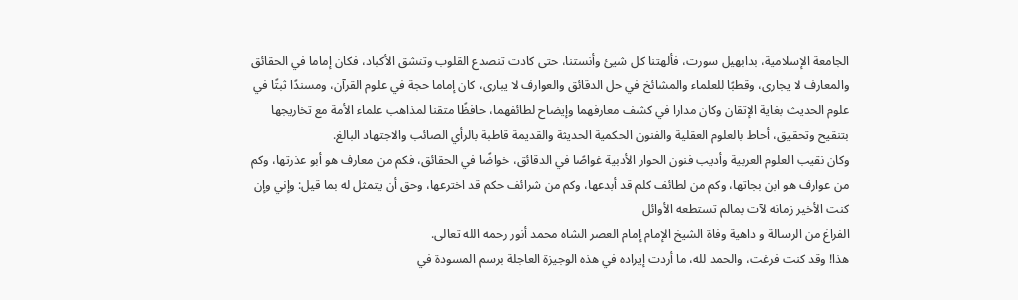الجامعة الإسلامية، بدابهيل سورت، فألهتنا كل شيئ وأنستنا، حتى كادت تنصدع القلوب وتنشق الأكباد، فكان إماما في الحقائق والمعارف لا يجارى، وقطبًا للعلماء والمشائخ في حل الدقائق والعوارف لا يبارى، كان إماما حجة في علوم القرآن، ومسندًا ثبتًا في علوم الحديث بغاية الإتقان وكان مدارا في كشف معارفهما وإيضاح لطائفهما، حافظًا متقنا لمذاهب علماء الأمة مع تخاريجها بتنقيح وتحقيق، أحاط بالعلوم العقلية والفنون الحكمية الحديثة والقديمة قاطبة بالرأي الصائب والاجتهاد البالغ.
وكان نقيب العلوم العربية وأديب فنون الحوار الأدبية غواصًا في الدقائق، خواضًا في الحقائق، فكم من معارف هو أبو عذرتها، وكم من عوارف هو ابن بجاتها، وكم من لطائف كلم قد أبدعها، وكم من شرائف حكم قد اخترعها، وحق أن يتمثل له بما قيل: وإني وإن كنت الأخير زمانه لآت بمالم تستطعه الأوائل
الفراغ من الرسالة و داهية وفاة الشيخ الإمام إمام العصر الشاه محمد أنور رحمه الله تعالى.
هذا! وقد كنت فرغت، والحمد لله، ما أردت إيراده في هذه الوجيزة العاجلة برسم المسودة في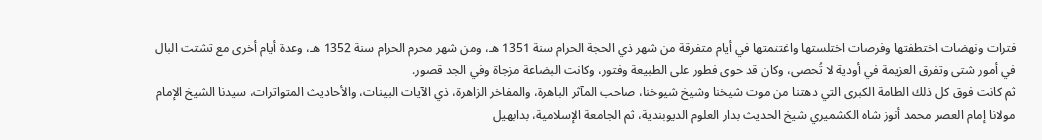فترات ونهضات اختطفتها وفرصات اختلستها واغتنمتها في أيام متفرقة من شهر ذي الحجة الحرام سنة 1351 هـ، ومن شهر محرم الحرام سنة 1352 هـ، وعدة أيام أخرى مع تشتت البال في أمور شتى وتفرق العزيمة في أودية لا تُحصى، وكان قد حوى فطور على الطبيعة وفتور، وكانت البضاعة مزجاة وفي الجد قصور.
ثم كانت فوق كل ذلك الطامة الكبرى التي دهتنا من موت شيخنا وشيخ شيوخنا، صاحب المآثر الباهرة، والمفاخر الزاهرة، ذي الآيات البينات، والأحاديث المتواترات، سيدنا الشيخ الإمام مولانا إمام العصر محمد أنوز شاه الكشميري شيخ الحديث بدار العلوم الديوبندية، ثم الجامعة الإسلامية، بدابهيل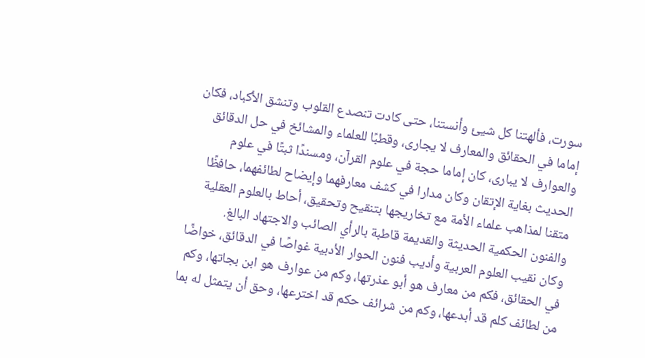سورت، فألهتنا كل شيئ وأنستنا، حتى كادت تنصدع القلوب وتنشق الأكباد، فكان إماما في الحقائق والمعارف لا يجارى، وقطبًا للعلماء والمشائخ في حل الدقائق والعوارف لا يبارى، كان إماما حجة في علوم القرآن، ومسندًا ثبتًا في علوم الحديث بغاية الإتقان وكان مدارا في كشف معارفهما وإيضاح لطائفهما، حافظًا متقنا لمذاهب علماء الأمة مع تخاريجها بتنقيح وتحقيق، أحاط بالعلوم العقلية والفنون الحكمية الحديثة والقديمة قاطبة بالرأي الصائب والاجتهاد البالغ.
وكان نقيب العلوم العربية وأديب فنون الحوار الأدبية غواصًا في الدقائق، خواضًا في الحقائق، فكم من معارف هو أبو عذرتها، وكم من عوارف هو ابن بجاتها، وكم من لطائف كلم قد أبدعها، وكم من شرائف حكم قد اخترعها، وحق أن يتمثل له بما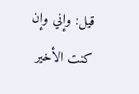قيل: وإني وإن كنت الأخير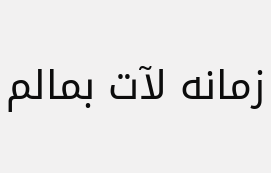زمانه لآت بمالم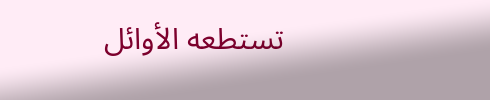تستطعه الأوائل